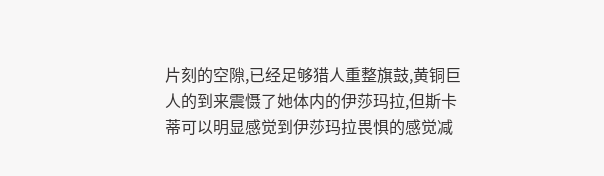片刻的空隙,已经足够猎人重整旗鼓,黄铜巨人的到来震慑了她体内的伊莎玛拉,但斯卡蒂可以明显感觉到伊莎玛拉畏惧的感觉减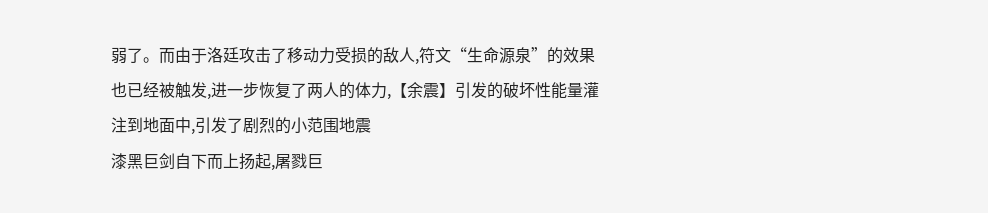弱了。而由于洛廷攻击了移动力受损的敌人,符文“生命源泉”的效果也已经被触发,进一步恢复了两人的体力,【余震】引发的破坏性能量灌注到地面中,引发了剧烈的小范围地震
漆黑巨剑自下而上扬起,屠戮巨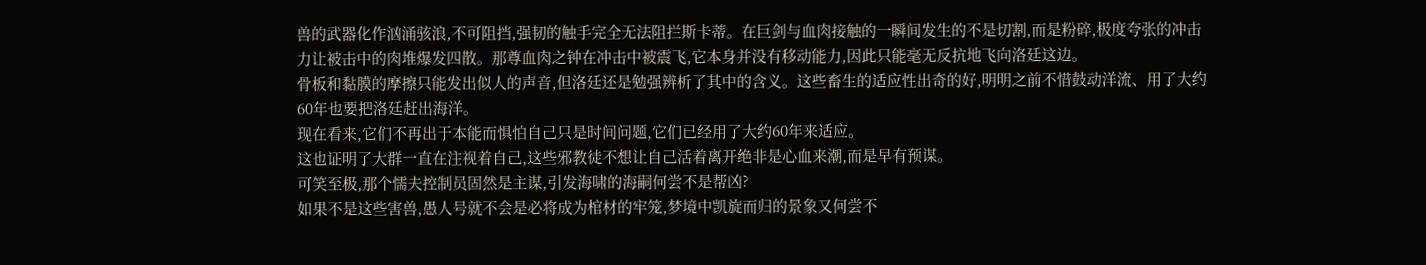兽的武器化作汹涌骇浪,不可阻挡,强韧的触手完全无法阻拦斯卡蒂。在巨剑与血肉接触的一瞬间发生的不是切割,而是粉碎,极度夸张的冲击力让被击中的肉堆爆发四散。那尊血肉之钟在冲击中被震飞,它本身并没有移动能力,因此只能毫无反抗地飞向洛廷这边。
骨板和黏膜的摩擦只能发出似人的声音,但洛廷还是勉强辨析了其中的含义。这些畜生的适应性出奇的好,明明之前不惜鼓动洋流、用了大约60年也要把洛廷赶出海洋。
现在看来,它们不再出于本能而惧怕自己只是时间问题,它们已经用了大约60年来适应。
这也证明了大群一直在注视着自己,这些邪教徒不想让自己活着离开绝非是心血来潮,而是早有预谋。
可笑至极,那个懦夫控制员固然是主谋,引发海啸的海嗣何尝不是帮凶?
如果不是这些害兽,愚人号就不会是必将成为棺材的牢笼,梦境中凯旋而归的景象又何尝不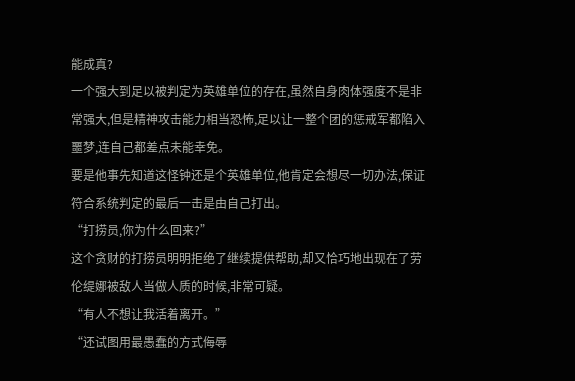能成真?
一个强大到足以被判定为英雄单位的存在,虽然自身肉体强度不是非常强大,但是精神攻击能力相当恐怖,足以让一整个团的惩戒军都陷入噩梦,连自己都差点未能幸免。
要是他事先知道这怪钟还是个英雄单位,他肯定会想尽一切办法,保证符合系统判定的最后一击是由自己打出。
“打捞员,你为什么回来?”
这个贪财的打捞员明明拒绝了继续提供帮助,却又恰巧地出现在了劳伦缇娜被敌人当做人质的时候,非常可疑。
“有人不想让我活着离开。”
“还试图用最愚蠢的方式侮辱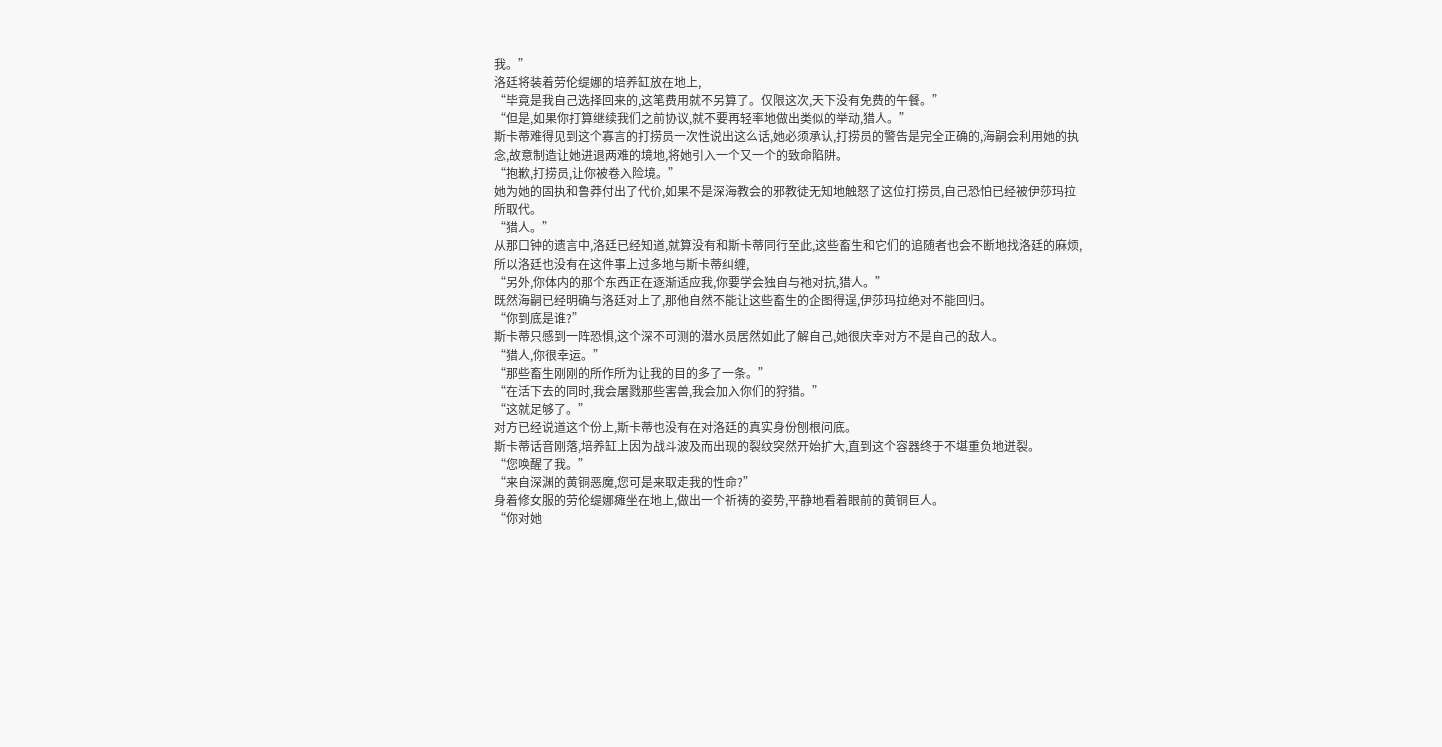我。”
洛廷将装着劳伦缇娜的培养缸放在地上,
“毕竟是我自己选择回来的,这笔费用就不另算了。仅限这次,天下没有免费的午餐。”
“但是,如果你打算继续我们之前协议,就不要再轻率地做出类似的举动,猎人。”
斯卡蒂难得见到这个寡言的打捞员一次性说出这么话,她必须承认,打捞员的警告是完全正确的,海嗣会利用她的执念,故意制造让她进退两难的境地,将她引入一个又一个的致命陷阱。
“抱歉,打捞员,让你被卷入险境。”
她为她的固执和鲁莽付出了代价,如果不是深海教会的邪教徒无知地触怒了这位打捞员,自己恐怕已经被伊莎玛拉所取代。
“猎人。”
从那口钟的遗言中,洛廷已经知道,就算没有和斯卡蒂同行至此,这些畜生和它们的追随者也会不断地找洛廷的麻烦,所以洛廷也没有在这件事上过多地与斯卡蒂纠缠,
“另外,你体内的那个东西正在逐渐适应我,你要学会独自与祂对抗,猎人。”
既然海嗣已经明确与洛廷对上了,那他自然不能让这些畜生的企图得逞,伊莎玛拉绝对不能回归。
“你到底是谁?”
斯卡蒂只感到一阵恐惧,这个深不可测的潜水员居然如此了解自己,她很庆幸对方不是自己的敌人。
“猎人,你很幸运。”
“那些畜生刚刚的所作所为让我的目的多了一条。”
“在活下去的同时,我会屠戮那些害兽,我会加入你们的狩猎。”
“这就足够了。”
对方已经说道这个份上,斯卡蒂也没有在对洛廷的真实身份刨根问底。
斯卡蒂话音刚落,培养缸上因为战斗波及而出现的裂纹突然开始扩大,直到这个容器终于不堪重负地迸裂。
“您唤醒了我。”
“来自深渊的黄铜恶魔,您可是来取走我的性命?”
身着修女服的劳伦缇娜瘫坐在地上,做出一个祈祷的姿势,平静地看着眼前的黄铜巨人。
“你对她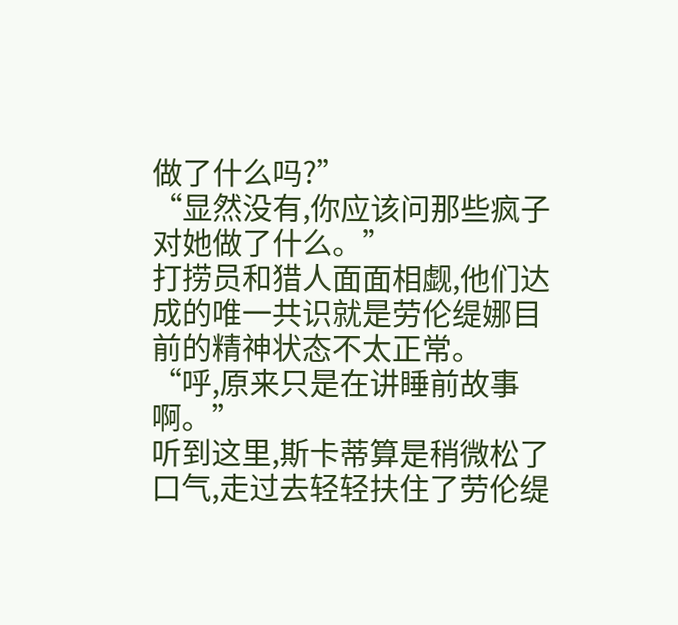做了什么吗?”
“显然没有,你应该问那些疯子对她做了什么。”
打捞员和猎人面面相觑,他们达成的唯一共识就是劳伦缇娜目前的精神状态不太正常。
“呼,原来只是在讲睡前故事啊。”
听到这里,斯卡蒂算是稍微松了口气,走过去轻轻扶住了劳伦缇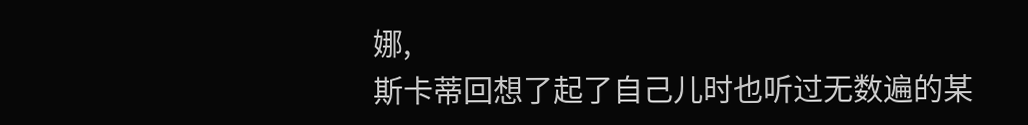娜,
斯卡蒂回想了起了自己儿时也听过无数遍的某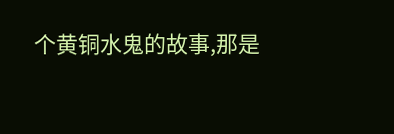个黄铜水鬼的故事,那是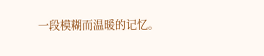一段模糊而温暖的记忆。